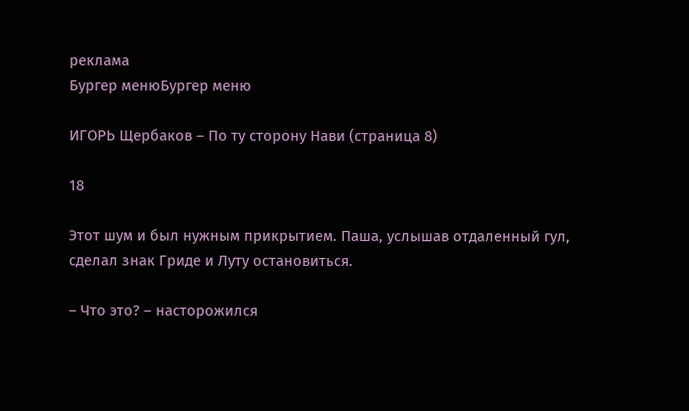реклама
Бургер менюБургер меню

ИГОРЬ Щербаков – По ту сторону Нави (страница 8)

18

Этот шум и был нужным прикрытием. Паша, услышав отдаленный гул, сделал знак Гриде и Луту остановиться.

– Что это? – насторожился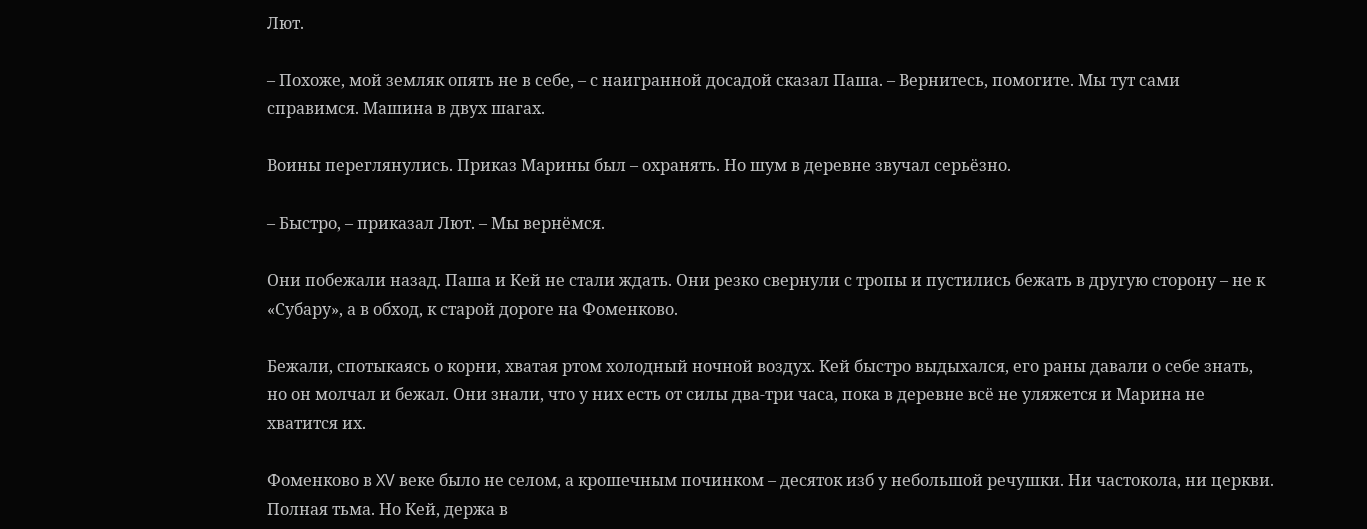Лют.

– Похоже, мой земляк опять не в себе, – с наигранной досадой сказал Паша. – Вернитесь, помогите. Мы тут сами справимся. Машина в двух шагах.

Воины переглянулись. Приказ Марины был – охранять. Но шум в деревне звучал серьёзно.

– Быстро, – приказал Лют. – Мы вернёмся.

Они побежали назад. Паша и Кей не стали ждать. Они резко свернули с тропы и пустились бежать в другую сторону – не к «Субару», а в обход, к старой дороге на Фоменково.

Бежали, спотыкаясь о корни, хватая ртом холодный ночной воздух. Кей быстро выдыхался, его раны давали о себе знать, но он молчал и бежал. Они знали, что у них есть от силы два-три часа, пока в деревне всё не уляжется и Марина не хватится их.

Фоменково в XV веке было не селом, а крошечным починком – десяток изб у небольшой речушки. Ни частокола, ни церкви. Полная тьма. Но Кей, держа в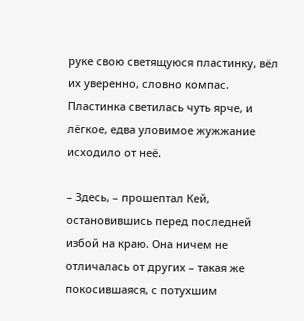руке свою светящуюся пластинку, вёл их уверенно, словно компас. Пластинка светилась чуть ярче, и лёгкое, едва уловимое жужжание исходило от неё.

– Здесь, – прошептал Кей, остановившись перед последней избой на краю. Она ничем не отличалась от других – такая же покосившаяся, с потухшим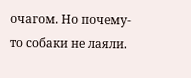очагом. Но почему-то собаки не лаяли.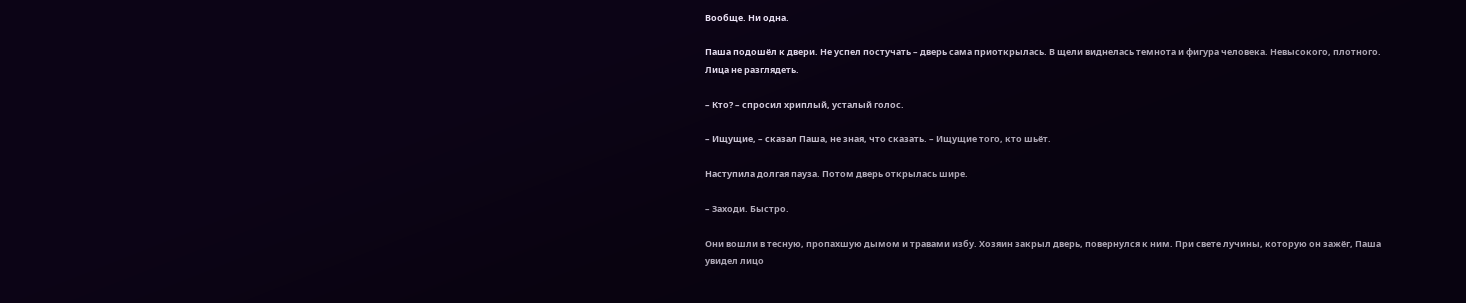Вообще. Ни одна.

Паша подошёл к двери. Не успел постучать – дверь сама приоткрылась. В щели виднелась темнота и фигура человека. Невысокого, плотного. Лица не разглядеть.

– Кто? – спросил хриплый, усталый голос.

– Ищущие, – сказал Паша, не зная, что сказать. – Ищущие того, кто шьёт.

Наступила долгая пауза. Потом дверь открылась шире.

– Заходи. Быстро.

Они вошли в тесную, пропахшую дымом и травами избу. Хозяин закрыл дверь, повернулся к ним. При свете лучины, которую он зажёг, Паша увидел лицо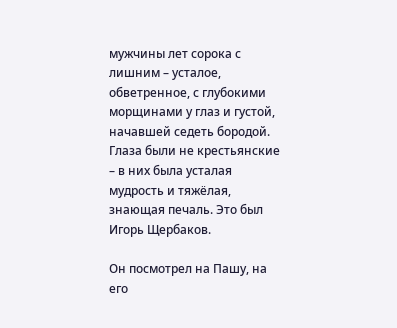мужчины лет сорока с лишним – усталое, обветренное, с глубокими морщинами у глаз и густой, начавшей седеть бородой. Глаза были не крестьянские – в них была усталая мудрость и тяжёлая, знающая печаль. Это был Игорь Щербаков.

Он посмотрел на Пашу, на его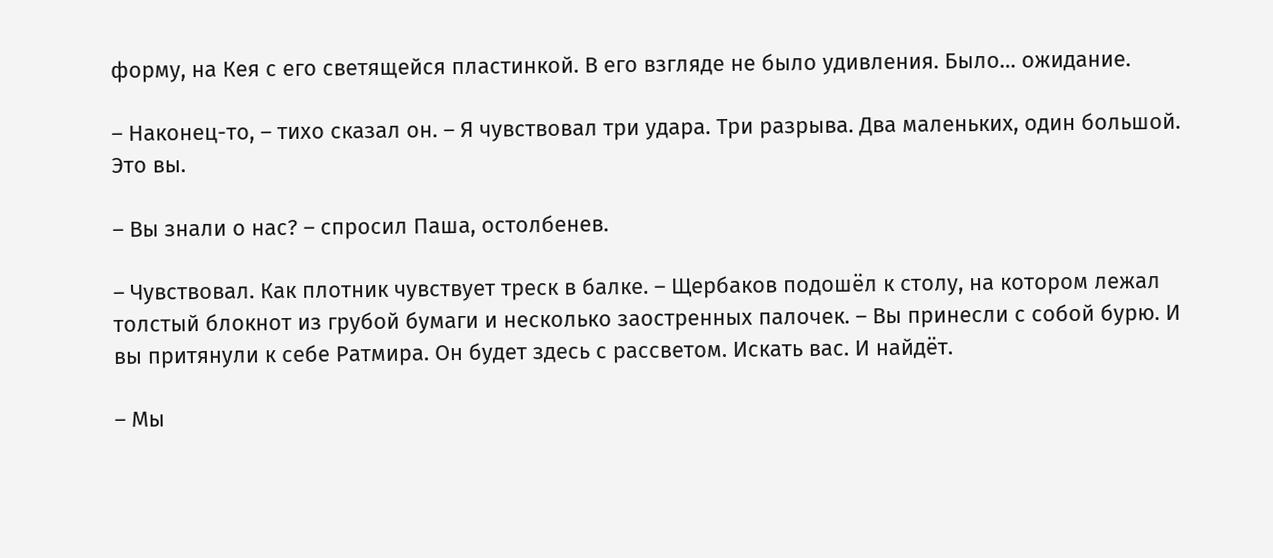форму, на Кея с его светящейся пластинкой. В его взгляде не было удивления. Было… ожидание.

– Наконец-то, – тихо сказал он. – Я чувствовал три удара. Три разрыва. Два маленьких, один большой. Это вы.

– Вы знали о нас? – спросил Паша, остолбенев.

– Чувствовал. Как плотник чувствует треск в балке. – Щербаков подошёл к столу, на котором лежал толстый блокнот из грубой бумаги и несколько заостренных палочек. – Вы принесли с собой бурю. И вы притянули к себе Ратмира. Он будет здесь с рассветом. Искать вас. И найдёт.

– Мы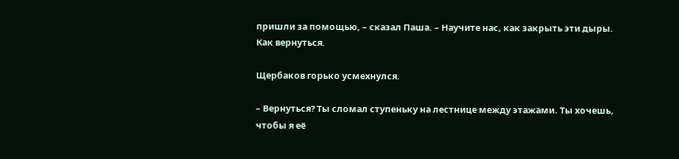пришли за помощью, – сказал Паша. – Научите нас, как закрыть эти дыры. Как вернуться.

Щербаков горько усмехнулся.

– Вернуться? Ты сломал ступеньку на лестнице между этажами. Ты хочешь, чтобы я её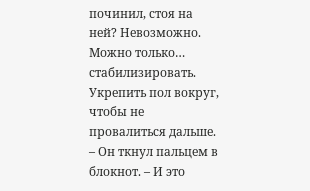починил, стоя на ней? Невозможно. Можно только… стабилизировать. Укрепить пол вокруг, чтобы не провалиться дальше. – Он ткнул пальцем в блокнот. – И это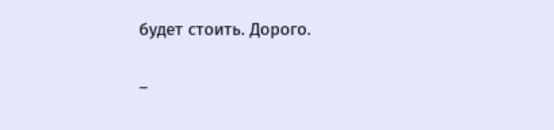будет стоить. Дорого.

–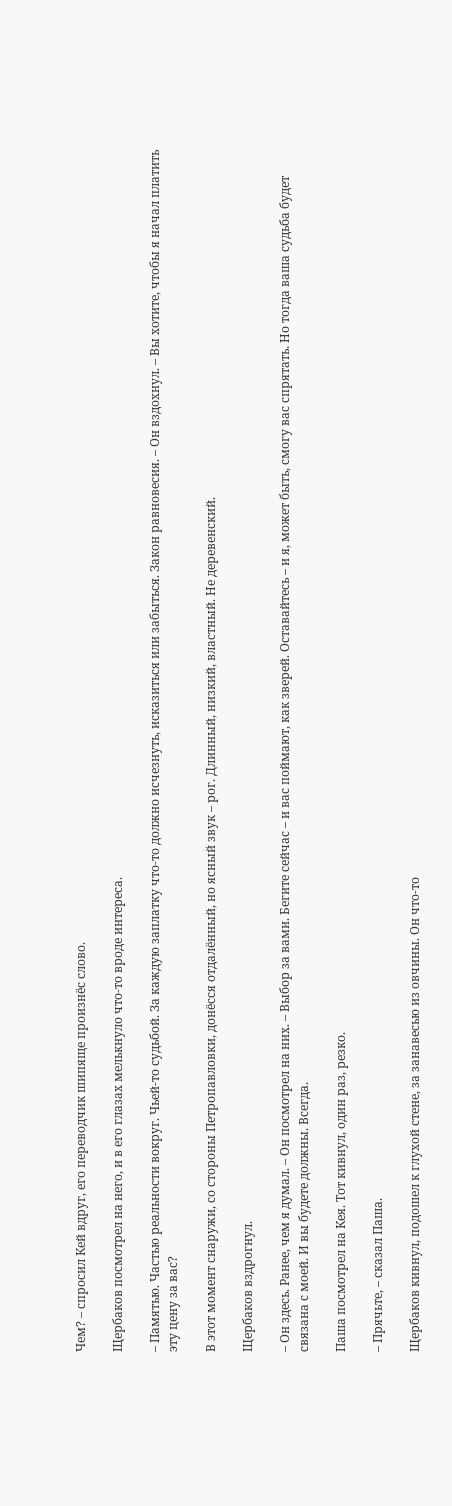Чем? – спросил Кей вдруг, его переводчик шипяще произнёс слово.

Щербаков посмотрел на него, и в его глазах мелькнуло что-то вроде интереса.

– Памятью. Частью реальности вокруг. Чьей-то судьбой. За каждую заплатку что-то должно исчезнуть, исказиться или забыться. Закон равновесия. – Он вздохнул. – Вы хотите, чтобы я начал платить эту цену за вас?

В этот момент снаружи, со стороны Петропавловки, донёсся отдалённый, но ясный звук – рог. Длинный, низкий, властный. Не деревенский.

Щербаков вздрогнул.

– Он здесь. Ранее, чем я думал. – Он посмотрел на них. – Выбор за вами. Бегите сейчас – и вас поймают, как зверей. Оставайтесь – и я, может быть, смогу вас спрятать. Но тогда ваша судьба будет связана с моей. И вы будете должны. Всегда.

Паша посмотрел на Кея. Тот кивнул, один раз, резко.

– Прячьте, – сказал Паша.

Щербаков кивнул, подошел к глухой стене, за занавесью из овчины. Он что-то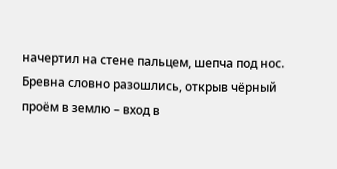начертил на стене пальцем, шепча под нос. Бревна словно разошлись, открыв чёрный проём в землю – вход в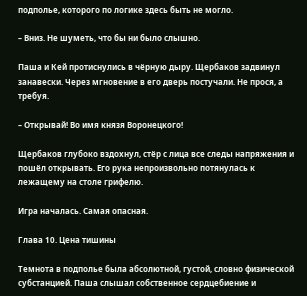подполье, которого по логике здесь быть не могло.

– Вниз. Не шуметь, что бы ни было слышно.

Паша и Кей протиснулись в чёрную дыру. Щербаков задвинул занавески. Через мгновение в его дверь постучали. Не прося, а требуя.

– Открывай! Во имя князя Воронецкого!

Щербаков глубоко вздохнул, стёр с лица все следы напряжения и пошёл открывать. Его рука непроизвольно потянулась к лежащему на столе грифелю.

Игра началась. Самая опасная.

Глава 10. Цена тишины

Темнота в подполье была абсолютной, густой, словно физической субстанцией. Паша слышал собственное сердцебиение и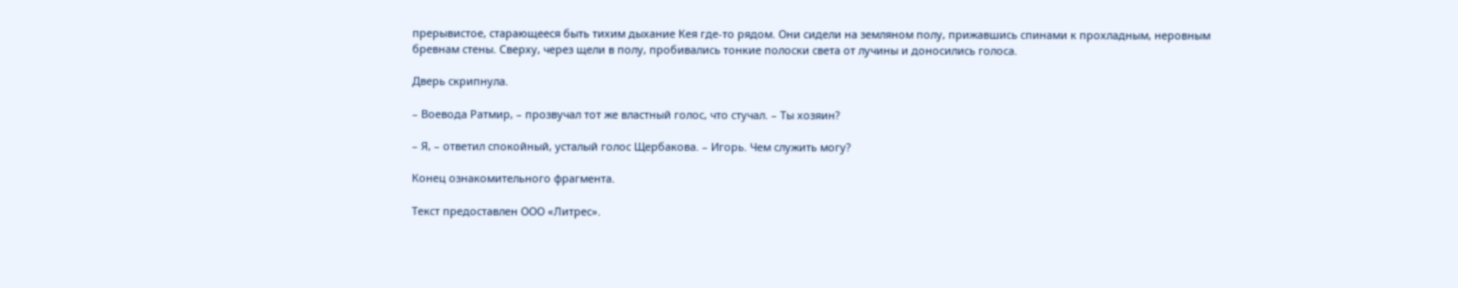прерывистое, старающееся быть тихим дыхание Кея где-то рядом. Они сидели на земляном полу, прижавшись спинами к прохладным, неровным бревнам стены. Сверху, через щели в полу, пробивались тонкие полоски света от лучины и доносились голоса.

Дверь скрипнула.

– Воевода Ратмир, – прозвучал тот же властный голос, что стучал. – Ты хозяин?

– Я, – ответил спокойный, усталый голос Щербакова. – Игорь. Чем служить могу?

Конец ознакомительного фрагмента.

Текст предоставлен ООО «Литрес».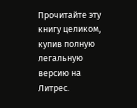Прочитайте эту книгу целиком, купив полную легальную версию на Литрес.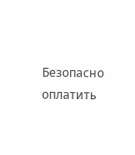Безопасно оплатить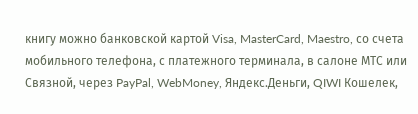книгу можно банковской картой Visa, MasterCard, Maestro, со счета мобильного телефона, с платежного терминала, в салоне МТС или Связной, через PayPal, WebMoney, Яндекс.Деньги, QIWI Кошелек,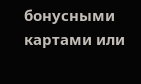бонусными картами или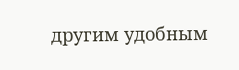другим удобным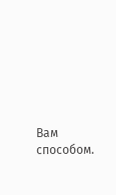Вам способом.